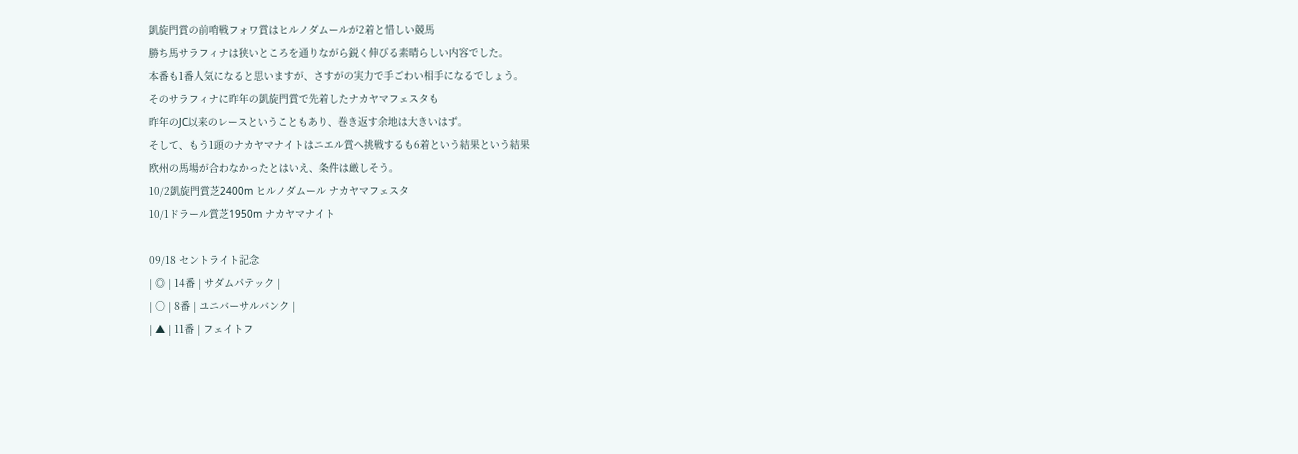凱旋門賞の前哨戦フォワ賞はヒルノダムールが2着と惜しい競馬
勝ち馬サラフィナは狭いところを通りながら鋭く伸びる素晴らしい内容でした。
本番も1番人気になると思いますが、さすがの実力で手ごわい相手になるでしょう。
そのサラフィナに昨年の凱旋門賞で先着したナカヤマフェスタも
昨年のJC以来のレースということもあり、巻き返す余地は大きいはず。
そして、もう1頭のナカヤマナイトはニエル賞へ挑戦するも6着という結果という結果
欧州の馬場が合わなかったとはいえ、条件は厳しそう。
10/2凱旋門賞芝2400m ヒルノダムール ナカヤマフェスタ
10/1ドラール賞芝1950m ナカヤマナイト

09/18 セントライト記念
| ◎ | 14番 | サダムパテック |
| ○ | 8番 | ユニバーサルバンク |
| ▲ | 11番 | フェイトフ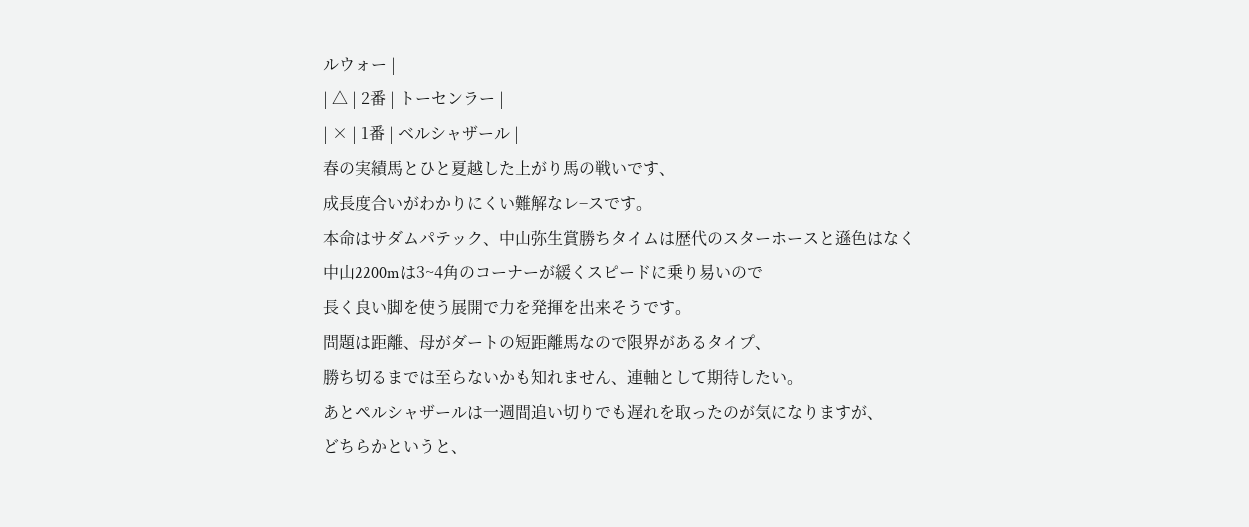ルウォー |
| △ | 2番 | トーセンラー |
| × | 1番 | ベルシャザール |
春の実績馬とひと夏越した上がり馬の戦いです、
成長度合いがわかりにくい難解なレ−スです。
本命はサダムパテック、中山弥生賞勝ちタイムは歴代のスターホースと遜色はなく
中山2200mは3~4角のコーナーが緩くスピードに乗り易いので
長く良い脚を使う展開で力を発揮を出来そうです。
問題は距離、母がダートの短距離馬なので限界があるタイプ、
勝ち切るまでは至らないかも知れません、連軸として期待したい。
あとペルシャザールは一週間追い切りでも遅れを取ったのが気になりますが、
どちらかというと、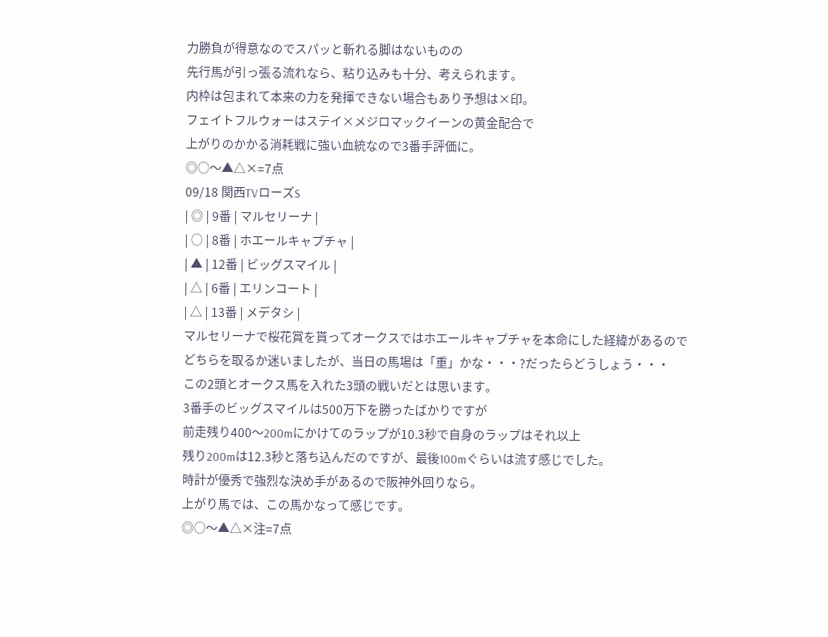力勝負が得意なのでスパッと斬れる脚はないものの
先行馬が引っ張る流れなら、粘り込みも十分、考えられます。
内枠は包まれて本来の力を発揮できない場合もあり予想は×印。
フェイトフルウォーはステイ×メジロマックイーンの黄金配合で
上がりのかかる消耗戦に強い血統なので3番手評価に。
◎○〜▲△×=7点
09/18 関西TVローズS
| ◎ | 9番 | マルセリーナ |
| ○ | 8番 | ホエールキャプチャ |
| ▲ | 12番 | ビッグスマイル |
| △ | 6番 | エリンコート |
| △ | 13番 | メデタシ |
マルセリーナで桜花賞を貰ってオークスではホエールキャプチャを本命にした経緯があるので
どちらを取るか迷いましたが、当日の馬場は「重」かな・・・?だったらどうしょう・・・
この2頭とオークス馬を入れた3頭の戦いだとは思います。
3番手のビッグスマイルは500万下を勝ったばかりですが
前走残り400〜200mにかけてのラップが10.3秒で自身のラップはそれ以上
残り200mは12.3秒と落ち込んだのですが、最後100mぐらいは流す感じでした。
時計が優秀で強烈な決め手があるので阪神外回りなら。
上がり馬では、この馬かなって感じです。
◎○〜▲△×注=7点